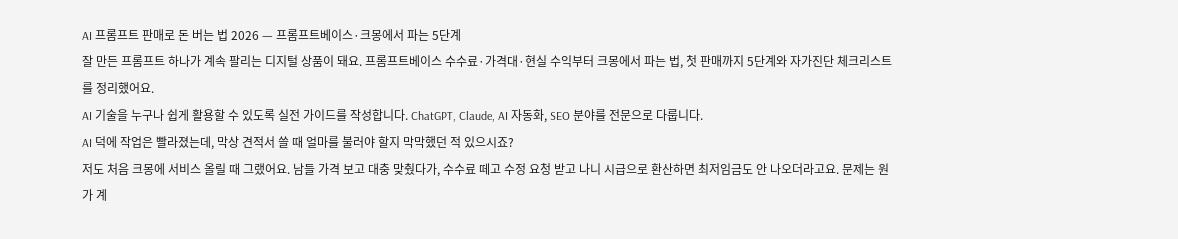AI 프롬프트 판매로 돈 버는 법 2026 — 프롬프트베이스·크몽에서 파는 5단계
잘 만든 프롬프트 하나가 계속 팔리는 디지털 상품이 돼요. 프롬프트베이스 수수료·가격대·현실 수익부터 크몽에서 파는 법, 첫 판매까지 5단계와 자가진단 체크리스트를 정리했어요.
AI 기술을 누구나 쉽게 활용할 수 있도록 실전 가이드를 작성합니다. ChatGPT, Claude, AI 자동화, SEO 분야를 전문으로 다룹니다.
AI 덕에 작업은 빨라졌는데, 막상 견적서 쓸 때 얼마를 불러야 할지 막막했던 적 있으시죠?
저도 처음 크몽에 서비스 올릴 때 그랬어요. 남들 가격 보고 대충 맞췄다가, 수수료 떼고 수정 요청 받고 나니 시급으로 환산하면 최저임금도 안 나오더라고요. 문제는 원가 계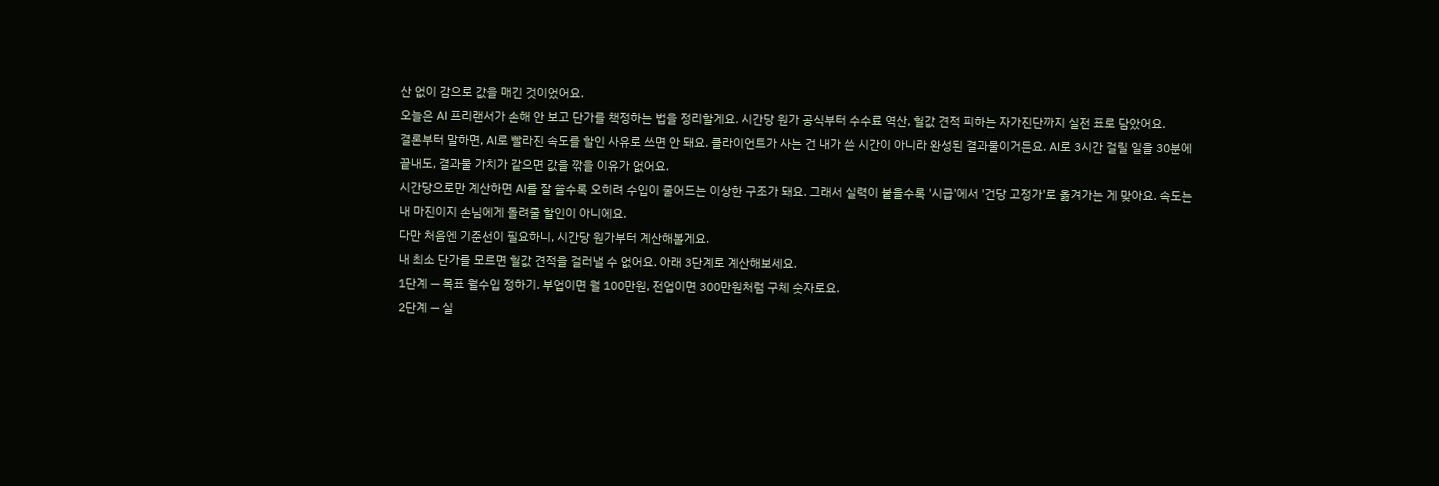산 없이 감으로 값을 매긴 것이었어요.
오늘은 AI 프리랜서가 손해 안 보고 단가를 책정하는 법을 정리할게요. 시간당 원가 공식부터 수수료 역산, 헐값 견적 피하는 자가진단까지 실전 표로 담았어요.
결론부터 말하면, AI로 빨라진 속도를 할인 사유로 쓰면 안 돼요. 클라이언트가 사는 건 내가 쓴 시간이 아니라 완성된 결과물이거든요. AI로 3시간 걸릴 일을 30분에 끝내도, 결과물 가치가 같으면 값을 깎을 이유가 없어요.
시간당으로만 계산하면 AI를 잘 쓸수록 오히려 수입이 줄어드는 이상한 구조가 돼요. 그래서 실력이 붙을수록 '시급'에서 '건당 고정가'로 옮겨가는 게 맞아요. 속도는 내 마진이지 손님에게 돌려줄 할인이 아니에요.
다만 처음엔 기준선이 필요하니, 시간당 원가부터 계산해볼게요.
내 최소 단가를 모르면 헐값 견적을 걸러낼 수 없어요. 아래 3단계로 계산해보세요.
1단계 — 목표 월수입 정하기. 부업이면 월 100만원, 전업이면 300만원처럼 구체 숫자로요.
2단계 — 실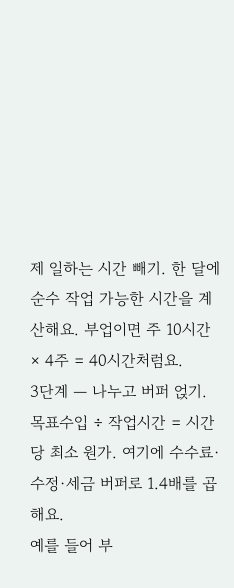제 일하는 시간 빼기. 한 달에 순수 작업 가능한 시간을 계산해요. 부업이면 주 10시간 × 4주 = 40시간처럼요.
3단계 — 나누고 버퍼 얹기. 목표수입 ÷ 작업시간 = 시간당 최소 원가. 여기에 수수료·수정·세금 버퍼로 1.4배를 곱해요.
예를 들어 부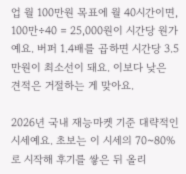업 월 100만원 목표에 월 40시간이면, 100만÷40 = 25,000원이 시간당 원가예요. 버퍼 1.4배를 곱하면 시간당 3.5만원이 최소선이 돼요. 이보다 낮은 견적은 거절하는 게 맞아요.

2026년 국내 재능마켓 기준 대략적인 시세예요. 초보는 이 시세의 70~80%로 시작해 후기를 쌓은 뒤 올리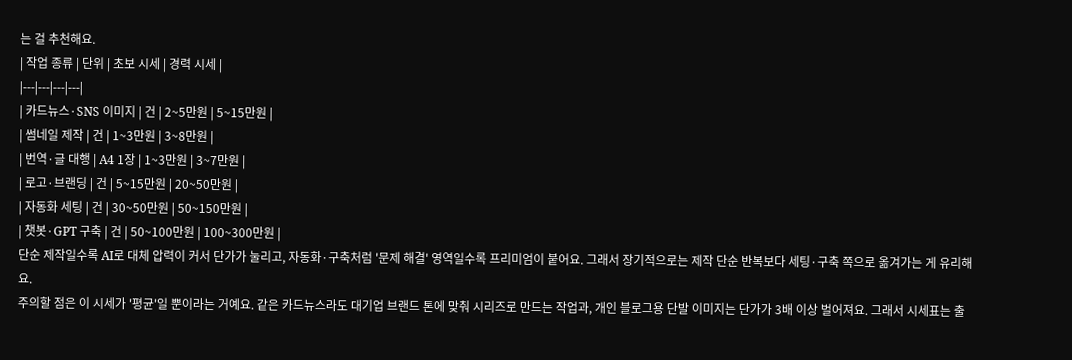는 걸 추천해요.
| 작업 종류 | 단위 | 초보 시세 | 경력 시세 |
|---|---|---|---|
| 카드뉴스·SNS 이미지 | 건 | 2~5만원 | 5~15만원 |
| 썸네일 제작 | 건 | 1~3만원 | 3~8만원 |
| 번역·글 대행 | A4 1장 | 1~3만원 | 3~7만원 |
| 로고·브랜딩 | 건 | 5~15만원 | 20~50만원 |
| 자동화 세팅 | 건 | 30~50만원 | 50~150만원 |
| 챗봇·GPT 구축 | 건 | 50~100만원 | 100~300만원 |
단순 제작일수록 AI로 대체 압력이 커서 단가가 눌리고, 자동화·구축처럼 '문제 해결' 영역일수록 프리미엄이 붙어요. 그래서 장기적으로는 제작 단순 반복보다 세팅·구축 쪽으로 옮겨가는 게 유리해요.
주의할 점은 이 시세가 '평균'일 뿐이라는 거예요. 같은 카드뉴스라도 대기업 브랜드 톤에 맞춰 시리즈로 만드는 작업과, 개인 블로그용 단발 이미지는 단가가 3배 이상 벌어져요. 그래서 시세표는 출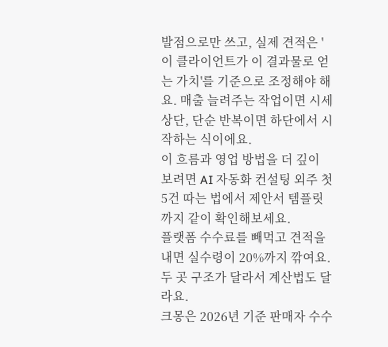발점으로만 쓰고, 실제 견적은 '이 클라이언트가 이 결과물로 얻는 가치'를 기준으로 조정해야 해요. 매출 늘려주는 작업이면 시세 상단, 단순 반복이면 하단에서 시작하는 식이에요.
이 흐름과 영업 방법을 더 깊이 보려면 AI 자동화 컨설팅 외주 첫 5건 따는 법에서 제안서 템플릿까지 같이 확인해보세요.
플랫폼 수수료를 빼먹고 견적을 내면 실수령이 20%까지 깎여요. 두 곳 구조가 달라서 계산법도 달라요.
크몽은 2026년 기준 판매자 수수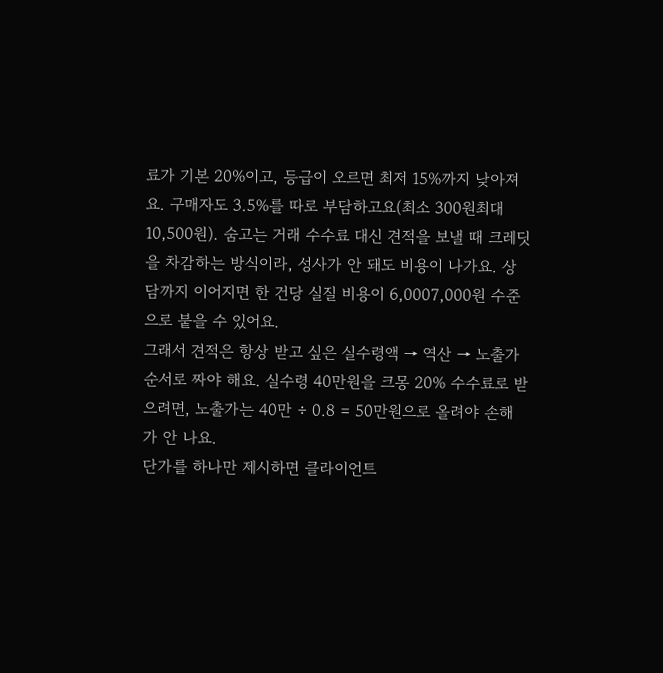료가 기본 20%이고, 등급이 오르면 최저 15%까지 낮아져요. 구매자도 3.5%를 따로 부담하고요(최소 300원최대 10,500원). 숨고는 거래 수수료 대신 견적을 보낼 때 크레딧을 차감하는 방식이라, 성사가 안 돼도 비용이 나가요. 상담까지 이어지면 한 건당 실질 비용이 6,0007,000원 수준으로 붙을 수 있어요.
그래서 견적은 항상 받고 싶은 실수령액 → 역산 → 노출가 순서로 짜야 해요. 실수령 40만원을 크몽 20% 수수료로 받으려면, 노출가는 40만 ÷ 0.8 = 50만원으로 올려야 손해가 안 나요.
단가를 하나만 제시하면 클라이언트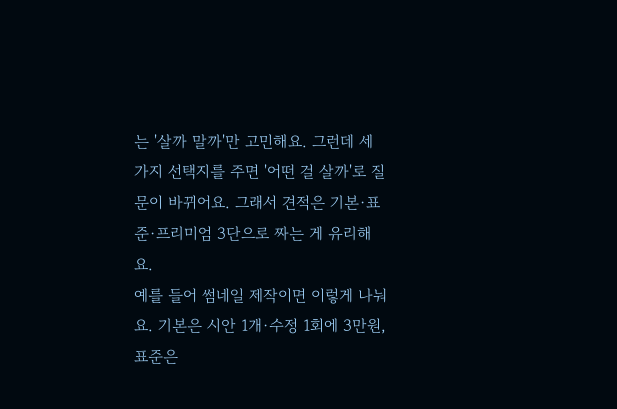는 '살까 말까'만 고민해요. 그런데 세 가지 선택지를 주면 '어떤 걸 살까'로 질문이 바뀌어요. 그래서 견적은 기본·표준·프리미엄 3단으로 짜는 게 유리해요.
예를 들어 썸네일 제작이면 이렇게 나눠요. 기본은 시안 1개·수정 1회에 3만원, 표준은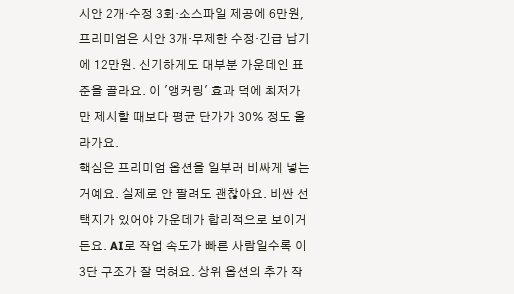시안 2개·수정 3회·소스파일 제공에 6만원, 프리미엄은 시안 3개·무제한 수정·긴급 납기에 12만원. 신기하게도 대부분 가운데인 표준을 골라요. 이 '앵커링' 효과 덕에 최저가만 제시할 때보다 평균 단가가 30% 정도 올라가요.
핵심은 프리미엄 옵션을 일부러 비싸게 넣는 거예요. 실제로 안 팔려도 괜찮아요. 비싼 선택지가 있어야 가운데가 합리적으로 보이거든요. AI로 작업 속도가 빠른 사람일수록 이 3단 구조가 잘 먹혀요. 상위 옵션의 추가 작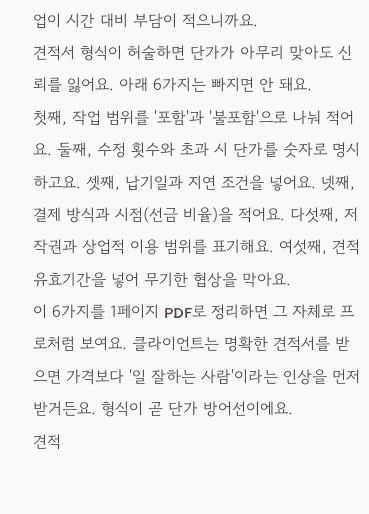업이 시간 대비 부담이 적으니까요.
견적서 형식이 허술하면 단가가 아무리 맞아도 신뢰를 잃어요. 아래 6가지는 빠지면 안 돼요.
첫째, 작업 범위를 '포함'과 '불포함'으로 나눠 적어요. 둘째, 수정 횟수와 초과 시 단가를 숫자로 명시하고요. 셋째, 납기일과 지연 조건을 넣어요. 넷째, 결제 방식과 시점(선금 비율)을 적어요. 다섯째, 저작권과 상업적 이용 범위를 표기해요. 여섯째, 견적 유효기간을 넣어 무기한 협상을 막아요.
이 6가지를 1페이지 PDF로 정리하면 그 자체로 프로처럼 보여요. 클라이언트는 명확한 견적서를 받으면 가격보다 '일 잘하는 사람'이라는 인상을 먼저 받거든요. 형식이 곧 단가 방어선이에요.
견적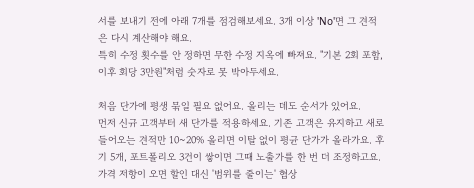서를 보내기 전에 아래 7개를 점검해보세요. 3개 이상 'No'면 그 견적은 다시 계산해야 해요.
특히 수정 횟수를 안 정하면 무한 수정 지옥에 빠져요. "기본 2회 포함, 이후 회당 3만원"처럼 숫자로 못 박아두세요.

처음 단가에 평생 묶일 필요 없어요. 올리는 데도 순서가 있어요.
먼저 신규 고객부터 새 단가를 적용하세요. 기존 고객은 유지하고 새로 들어오는 견적만 10~20% 올리면 이탈 없이 평균 단가가 올라가요. 후기 5개, 포트폴리오 3건이 쌓이면 그때 노출가를 한 번 더 조정하고요.
가격 저항이 오면 할인 대신 '범위를 줄이는' 협상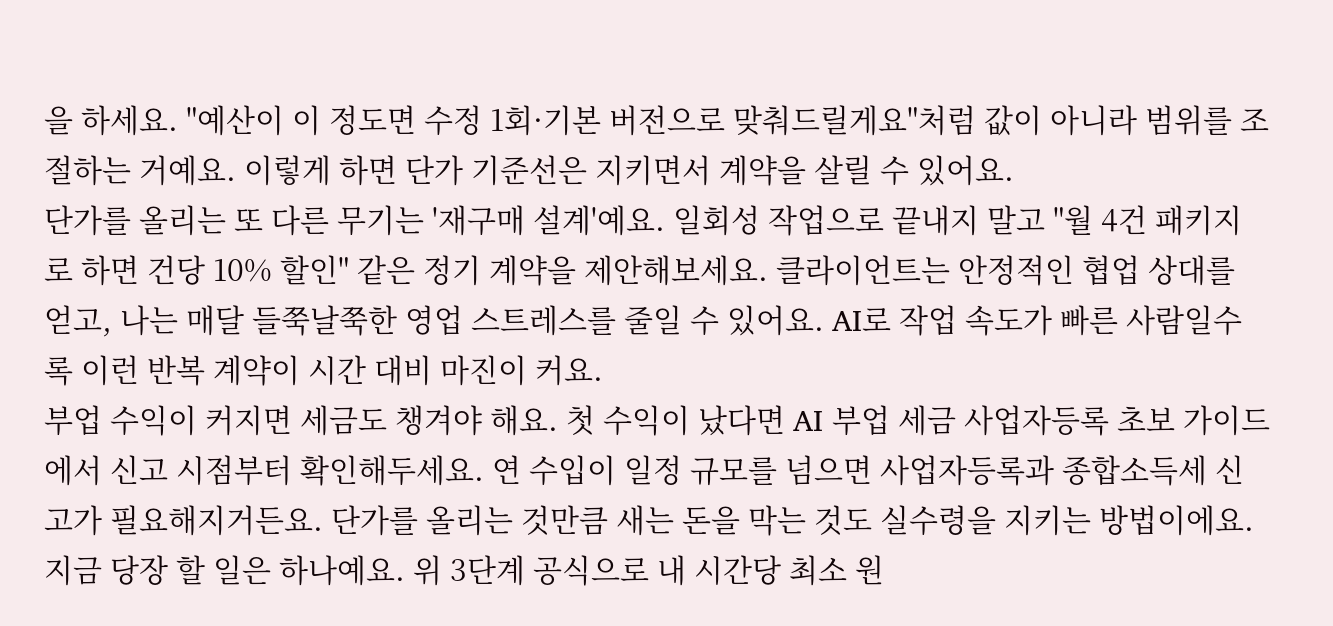을 하세요. "예산이 이 정도면 수정 1회·기본 버전으로 맞춰드릴게요"처럼 값이 아니라 범위를 조절하는 거예요. 이렇게 하면 단가 기준선은 지키면서 계약을 살릴 수 있어요.
단가를 올리는 또 다른 무기는 '재구매 설계'예요. 일회성 작업으로 끝내지 말고 "월 4건 패키지로 하면 건당 10% 할인" 같은 정기 계약을 제안해보세요. 클라이언트는 안정적인 협업 상대를 얻고, 나는 매달 들쭉날쭉한 영업 스트레스를 줄일 수 있어요. AI로 작업 속도가 빠른 사람일수록 이런 반복 계약이 시간 대비 마진이 커요.
부업 수익이 커지면 세금도 챙겨야 해요. 첫 수익이 났다면 AI 부업 세금 사업자등록 초보 가이드에서 신고 시점부터 확인해두세요. 연 수입이 일정 규모를 넘으면 사업자등록과 종합소득세 신고가 필요해지거든요. 단가를 올리는 것만큼 새는 돈을 막는 것도 실수령을 지키는 방법이에요.
지금 당장 할 일은 하나예요. 위 3단계 공식으로 내 시간당 최소 원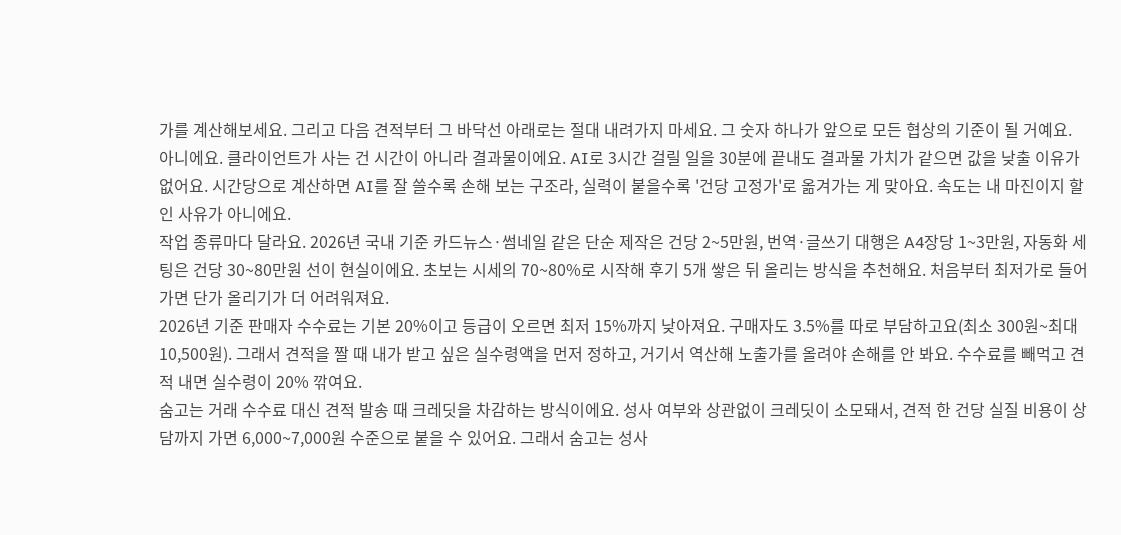가를 계산해보세요. 그리고 다음 견적부터 그 바닥선 아래로는 절대 내려가지 마세요. 그 숫자 하나가 앞으로 모든 협상의 기준이 될 거예요.
아니에요. 클라이언트가 사는 건 시간이 아니라 결과물이에요. AI로 3시간 걸릴 일을 30분에 끝내도 결과물 가치가 같으면 값을 낮출 이유가 없어요. 시간당으로 계산하면 AI를 잘 쓸수록 손해 보는 구조라, 실력이 붙을수록 '건당 고정가'로 옮겨가는 게 맞아요. 속도는 내 마진이지 할인 사유가 아니에요.
작업 종류마다 달라요. 2026년 국내 기준 카드뉴스·썸네일 같은 단순 제작은 건당 2~5만원, 번역·글쓰기 대행은 A4장당 1~3만원, 자동화 세팅은 건당 30~80만원 선이 현실이에요. 초보는 시세의 70~80%로 시작해 후기 5개 쌓은 뒤 올리는 방식을 추천해요. 처음부터 최저가로 들어가면 단가 올리기가 더 어려워져요.
2026년 기준 판매자 수수료는 기본 20%이고 등급이 오르면 최저 15%까지 낮아져요. 구매자도 3.5%를 따로 부담하고요(최소 300원~최대 10,500원). 그래서 견적을 짤 때 내가 받고 싶은 실수령액을 먼저 정하고, 거기서 역산해 노출가를 올려야 손해를 안 봐요. 수수료를 빼먹고 견적 내면 실수령이 20% 깎여요.
숨고는 거래 수수료 대신 견적 발송 때 크레딧을 차감하는 방식이에요. 성사 여부와 상관없이 크레딧이 소모돼서, 견적 한 건당 실질 비용이 상담까지 가면 6,000~7,000원 수준으로 붙을 수 있어요. 그래서 숨고는 성사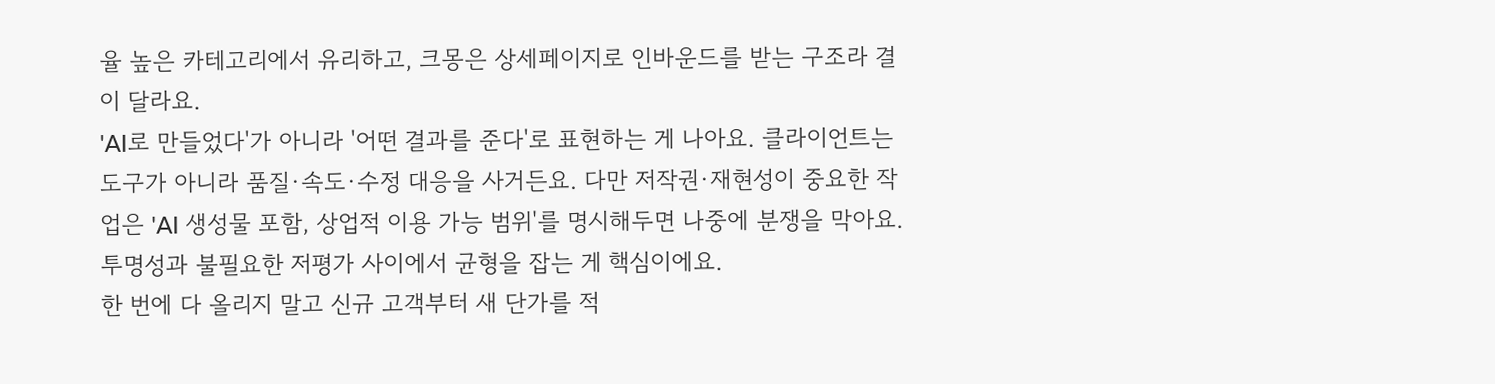율 높은 카테고리에서 유리하고, 크몽은 상세페이지로 인바운드를 받는 구조라 결이 달라요.
'AI로 만들었다'가 아니라 '어떤 결과를 준다'로 표현하는 게 나아요. 클라이언트는 도구가 아니라 품질·속도·수정 대응을 사거든요. 다만 저작권·재현성이 중요한 작업은 'AI 생성물 포함, 상업적 이용 가능 범위'를 명시해두면 나중에 분쟁을 막아요. 투명성과 불필요한 저평가 사이에서 균형을 잡는 게 핵심이에요.
한 번에 다 올리지 말고 신규 고객부터 새 단가를 적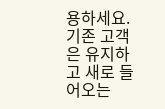용하세요. 기존 고객은 유지하고 새로 들어오는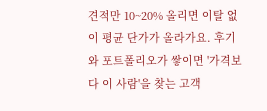견적만 10~20% 올리면 이탈 없이 평균 단가가 올라가요. 후기와 포트폴리오가 쌓이면 '가격보다 이 사람'을 찾는 고객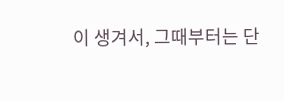이 생겨서, 그때부터는 단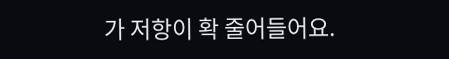가 저항이 확 줄어들어요.